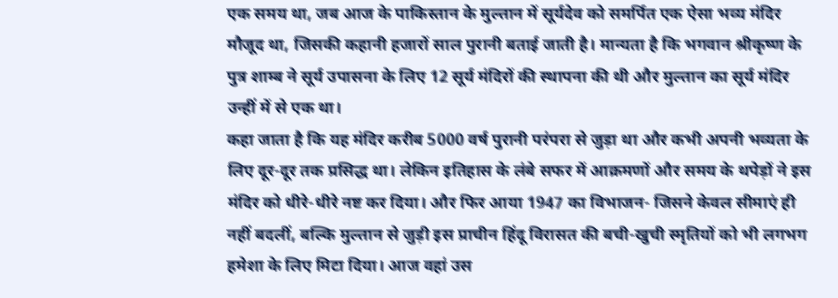एक समय था, जब आज के पाकिस्तान के मुल्तान में सूर्यदेव को समर्पित एक ऐसा भव्य मंदिर मौजूद था, जिसकी कहानी हजारों साल पुरानी बताई जाती है। मान्यता है कि भगवान श्रीकृष्ण के पुत्र शाम्ब ने सूर्य उपासना के लिए 12 सूर्य मंदिरों की स्थापना की थी और मुल्तान का सूर्य मंदिर उन्हीं में से एक था।
कहा जाता है कि यह मंदिर करीब 5000 वर्ष पुरानी परंपरा से जुड़ा था और कभी अपनी भव्यता के लिए दूर-दूर तक प्रसिद्ध था। लेकिन इतिहास के लंबे सफर में आक्रमणों और समय के थपेड़ों ने इस मंदिर को धीरे-धीरे नष्ट कर दिया। और फिर आया 1947 का विभाजन- जिसने केवल सीमाएं ही नहीं बदलीं, बल्कि मुल्तान से जुड़ी इस प्राचीन हिंदू विरासत की बची-खुची स्मृतियों को भी लगभग हमेशा के लिए मिटा दिया। आज वहां उस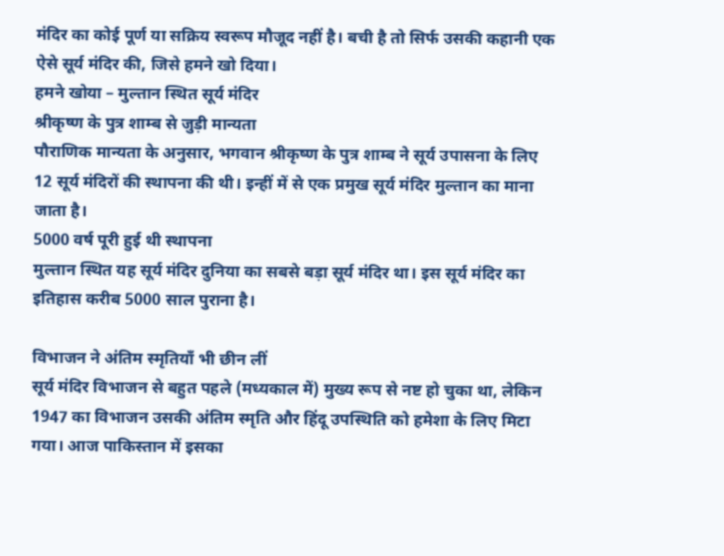मंदिर का कोई पूर्ण या सक्रिय स्वरूप मौजूद नहीं है। बची है तो सिर्फ उसकी कहानी एक ऐसे सूर्य मंदिर की, जिसे हमने खो दिया।
हमने खोया – मुल्तान स्थित सूर्य मंदिर
श्रीकृष्ण के पुत्र शाम्ब से जुड़ी मान्यता
पौराणिक मान्यता के अनुसार, भगवान श्रीकृष्ण के पुत्र शाम्ब ने सूर्य उपासना के लिए 12 सूर्य मंदिरों की स्थापना की थी। इन्हीं में से एक प्रमुख सूर्य मंदिर मुल्तान का माना जाता है।
5000 वर्ष पूरी हुई थी स्थापना
मुल्तान स्थित यह सूर्य मंदिर दुनिया का सबसे बड़ा सूर्य मंदिर था। इस सूर्य मंदिर का इतिहास करीब 5000 साल पुराना है।

विभाजन ने अंतिम स्मृतियाँ भी छीन लीं
सूर्य मंदिर विभाजन से बहुत पहले (मध्यकाल में) मुख्य रूप से नष्ट हो चुका था, लेकिन 1947 का विभाजन उसकी अंतिम स्मृति और हिंदू उपस्थिति को हमेशा के लिए मिटा गया। आज पाकिस्तान में इसका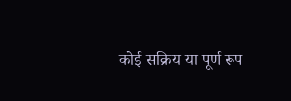कोई सक्रिय या पूर्ण रूप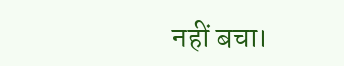नहीं बचा।